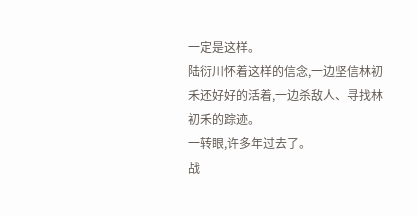一定是这样。
陆衍川怀着这样的信念,一边坚信林初禾还好好的活着,一边杀敌人、寻找林初禾的踪迹。
一转眼,许多年过去了。
战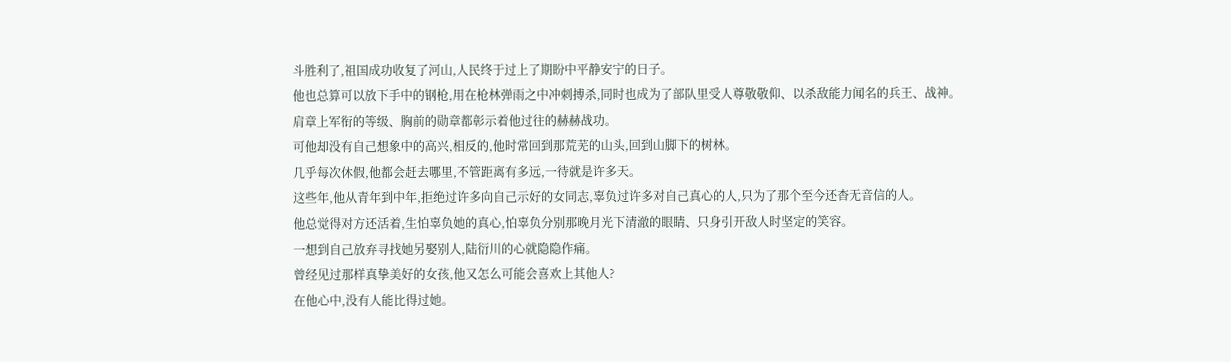斗胜利了,祖国成功收复了河山,人民终于过上了期盼中平静安宁的日子。
他也总算可以放下手中的钢枪,用在枪林弹雨之中冲刺搏杀,同时也成为了部队里受人尊敬敬仰、以杀敌能力闻名的兵王、战神。
肩章上军衔的等级、胸前的勋章都彰示着他过往的赫赫战功。
可他却没有自己想象中的高兴,相反的,他时常回到那荒芜的山头,回到山脚下的树林。
几乎每次休假,他都会赶去哪里,不管距离有多远,一待就是许多天。
这些年,他从青年到中年,拒绝过许多向自己示好的女同志,辜负过许多对自己真心的人,只为了那个至今还杳无音信的人。
他总觉得对方还活着,生怕辜负她的真心,怕辜负分别那晚月光下清澈的眼睛、只身引开敌人时坚定的笑容。
一想到自己放弃寻找她另娶别人,陆衍川的心就隐隐作痛。
曾经见过那样真挚美好的女孩,他又怎么可能会喜欢上其他人?
在他心中,没有人能比得过她。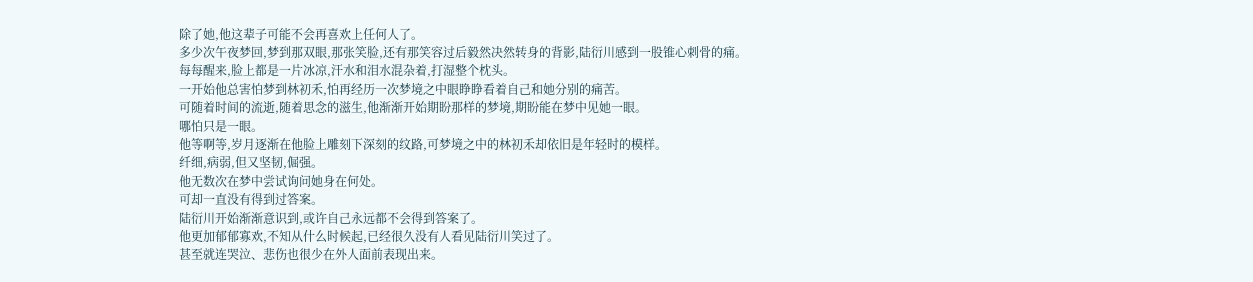除了她,他这辈子可能不会再喜欢上任何人了。
多少次午夜梦回,梦到那双眼,那张笑脸,还有那笑容过后毅然决然转身的背影,陆衍川感到一股锥心刺骨的痛。
每每醒来,脸上都是一片冰凉,汗水和泪水混杂着,打湿整个枕头。
一开始他总害怕梦到林初禾,怕再经历一次梦境之中眼睁睁看着自己和她分别的痛苦。
可随着时间的流逝,随着思念的滋生,他渐渐开始期盼那样的梦境,期盼能在梦中见她一眼。
哪怕只是一眼。
他等啊等,岁月逐渐在他脸上雕刻下深刻的纹路,可梦境之中的林初禾却依旧是年轻时的模样。
纤细,病弱,但又坚韧,倔强。
他无数次在梦中尝试询问她身在何处。
可却一直没有得到过答案。
陆衍川开始渐渐意识到,或许自己永远都不会得到答案了。
他更加郁郁寡欢,不知从什么时候起,已经很久没有人看见陆衍川笑过了。
甚至就连哭泣、悲伤也很少在外人面前表现出来。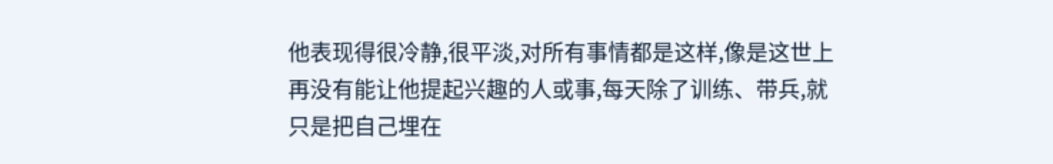他表现得很冷静,很平淡,对所有事情都是这样,像是这世上再没有能让他提起兴趣的人或事,每天除了训练、带兵,就只是把自己埋在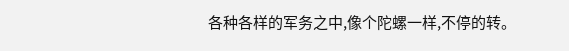各种各样的军务之中,像个陀螺一样,不停的转。